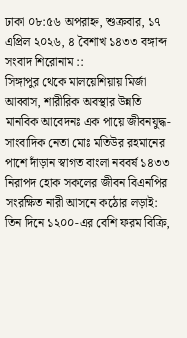ঢাকা ০৮:৫৬ অপরাহ্ন, শুক্রবার, ১৭ এপ্রিল ২০২৬, ৪ বৈশাখ ১৪৩৩ বঙ্গাব্দ
সংবাদ শিরোনাম ::
সিঙ্গাপুর থেকে মালয়েশিয়ায় মির্জা আব্বাস, শারীরিক অবস্থার উন্নতি মানবিক আবেদনঃ এক পায়ে জীবনযুদ্ধ- সাংবাদিক নেতা মোঃ মতিউর রহমানের পাশে দাঁড়ান স্বাগত বাংলা নববর্ষ ১৪৩৩ নিরাপদ হোক সকলের জীবন বিএনপির সংরক্ষিত নারী আসনে কঠোর লড়াই: তিন দিনে ১২০০-এর বেশি ফরম বিক্রি,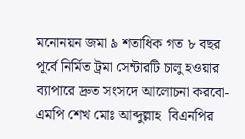মনোনয়ন জমা ৯ শতাধিক গত ৮ বছর পূর্বে নির্মিত ট্রমা সেন্টারটি চালু হওয়ার ব্যাপারে দ্রুত সংসদে আলোচনা করবো- এমপি শেখ মোঃ আব্দুল্লাহ  বিএনপির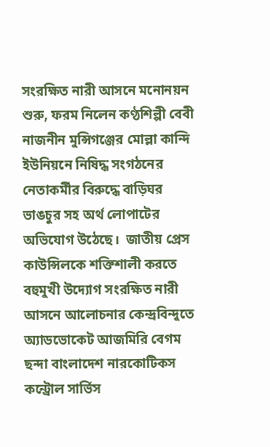সংরক্ষিত নারী আসনে মনোনয়ন শুরু, ফরম নিলেন কণ্ঠশিল্পী বেবী নাজনীন মুন্সিগঞ্জের মোল্লা কান্দি ইউনিয়নে নিষিদ্ধ সংগঠনের নেতাকর্মীর বিরুদ্ধে বাড়িঘর ভাঙচুর সহ অর্থ লোপাটের অভিযোগ উঠেছে।  জাতীয় প্রেস কাউন্সিলকে শক্তিশালী করতে বহুমুখী উদ্যোগ সংরক্ষিত নারী আসনে আলোচনার কেন্দ্রবিন্দুতে অ্যাডভোকেট আজমিরি বেগম ছন্দা বাংলাদেশ নারকোটিকস কন্ট্রোল সার্ভিস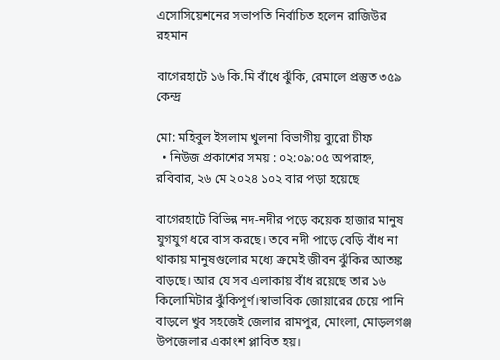এসোসিয়েশনের সভাপতি নির্বাচিত হলেন রাজিউর রহমান

বাগেরহাটে ১৬ কি.মি বাঁধে ঝুঁকি, রেমালে প্রস্তুত ৩৫৯ কেন্দ্র

মো: মহিবুল ইসলাম খুলনা বিভাগীয় ব্যুরো চীফ
  • নিউজ প্রকাশের সময় : ০২:০৯:০৫ অপরাহ্ন, রবিবার, ২৬ মে ২০২৪ ১০২ বার পড়া হয়েছে

বাগেরহাটে বিভিন্ন নদ-নদীর পড়ে কয়েক হাজার মানুষ যুগযুগ ধরে বাস করছে। তবে নদী পাড়ে বেড়ি বাঁধ না থাকায় মানুষগুলোর মধ্যে ক্রমেই জীবন ঝুঁকির আতঙ্ক বাড়ছে। আর যে সব এলাকায় বাঁধ রয়েছে তার ১৬ কিলোমিটার ঝুঁকিপূর্ণ।স্বাভাবিক জোয়ারের চেয়ে পানি বাড়লে খুব সহজেই জেলার রামপুর, মোংলা, মোড়লগঞ্জ উপজেলার একাংশ প্লাবিত হয়।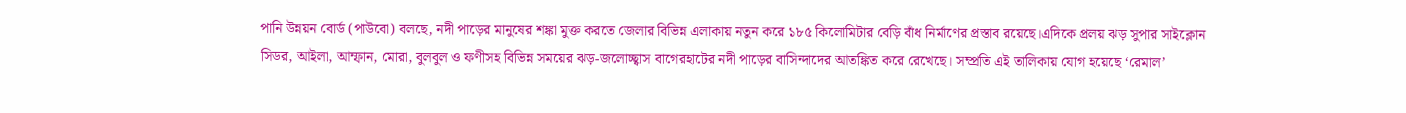পানি উন্নয়ন বোর্ড (পাউবো) বলছে, নদী পাড়ের মানুষের শঙ্কা মুক্ত করতে জেলার বিভিন্ন এলাকায় নতুন করে ১৮৫ কিলোমিটার বেড়ি বাঁধ নির্মাণের প্রস্তাব রয়েছে।এদিকে প্রলয় ঝড় সুপার সাইক্লোন সিডর, আইলা, আম্ফান, মোরা, বুলবুল ও ফণীসহ বিভিন্ন সময়ের ঝড়-জলোচ্ছ্বাস বাগেরহাটের নদী পাড়ের বাসিন্দাদের আতঙ্কিত করে রেখেছে। সম্প্রতি এই তালিকায় যোগ হয়েছে ‘রেমাল’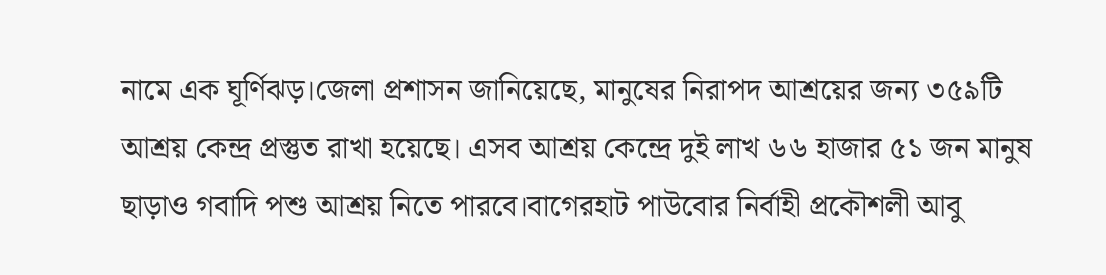নামে এক ঘূর্ণিঝড়।জেলা প্রশাসন জানিয়েছে, মানুষের নিরাপদ আশ্রয়ের জন্য ৩৫৯টি আশ্রয় কেন্দ্র প্রস্তুত রাখা হয়েছে। এসব আশ্রয় কেন্দ্রে দুই লাখ ৬৬ হাজার ৫১ জন মানুষ ছাড়াও গবাদি পশু আশ্রয় নিতে পারবে।বাগেরহাট পাউবোর নির্বাহী প্রকৌশলী আবু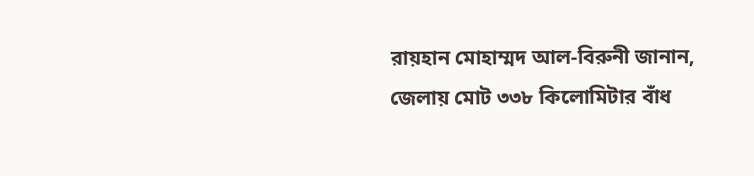রায়হান মোহাম্মদ আল-বিরুনী জানান, জেলায় মোট ৩৩৮ কিলোমিটার বাঁধ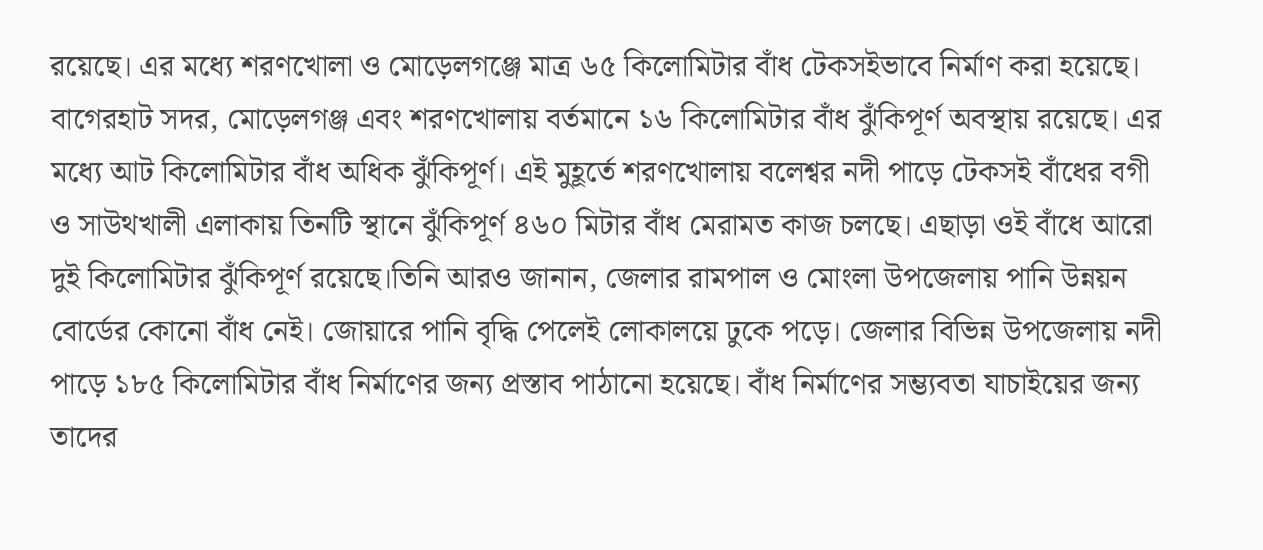রয়েছে। এর মধ্যে শরণখোলা ও মোড়েলগঞ্জে মাত্র ৬৫ কিলোমিটার বাঁধ টেকসইভাবে নির্মাণ করা হয়েছে। বাগেরহাট সদর, মোড়েলগঞ্জ এবং শরণখোলায় বর্তমানে ১৬ কিলোমিটার বাঁধ ঝুঁকিপূর্ণ অবস্থায় রয়েছে। এর মধ্যে আট কিলোমিটার বাঁধ অধিক ঝুঁকিপূর্ণ। এই মুহূর্তে শরণখোলায় বলেশ্বর নদী পাড়ে টেকসই বাঁধের বগী ও সাউথখালী এলাকায় তিনটি স্থানে ঝুঁকিপূর্ণ ৪৬০ মিটার বাঁধ মেরামত কাজ চলছে। এছাড়া ওই বাঁধে আরো দুই কিলোমিটার ঝুঁকিপূর্ণ রয়েছে।তিনি আরও জানান, জেলার রামপাল ও মোংলা উপজেলায় পানি উন্নয়ন বোর্ডের কোনো বাঁধ নেই। জোয়ারে পানি বৃদ্ধি পেলেই লোকালয়ে ঢুকে পড়ে। জেলার বিভিন্ন উপজেলায় নদী পাড়ে ১৮৫ কিলোমিটার বাঁধ নির্মাণের জন্য প্রস্তাব পাঠানো হয়েছে। বাঁধ নির্মাণের সম্ভ্যবতা যাচাইয়ের জন্য তাদের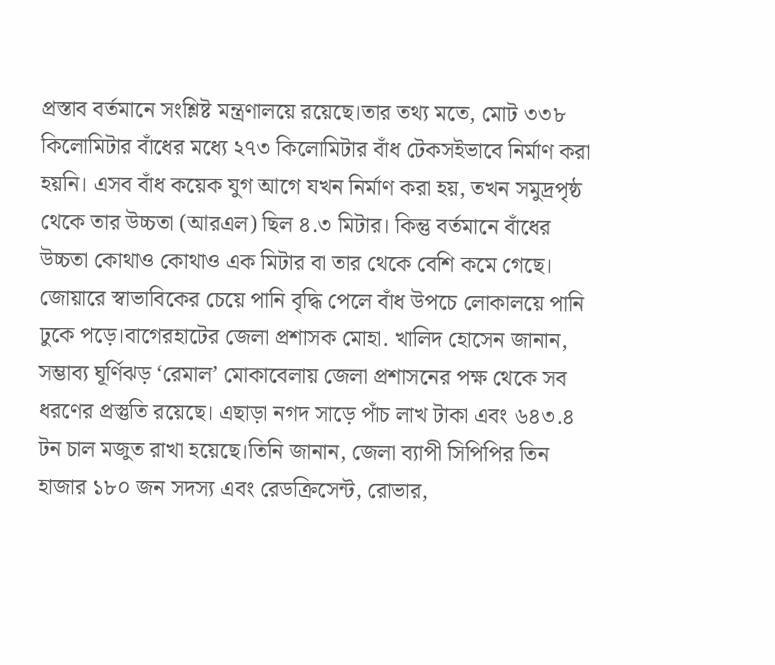প্রস্তাব বর্তমানে সংশ্লিষ্ট মন্ত্রণালয়ে রয়েছে।তার তথ্য মতে, মোট ৩৩৮ কিলোমিটার বাঁধের মধ্যে ২৭৩ কিলোমিটার বাঁধ টেকসইভাবে নির্মাণ করা হয়নি। এসব বাঁধ কয়েক যুগ আগে যখন নির্মাণ করা হয়, তখন সমুদ্রপৃষ্ঠ থেকে তার উচ্চতা (আরএল) ছিল ৪.৩ মিটার। কিন্তু বর্তমানে বাঁধের উচ্চতা কোথাও কোথাও এক মিটার বা তার থেকে বেশি কমে গেছে। জোয়ারে স্বাভাবিকের চেয়ে পানি বৃদ্ধি পেলে বাঁধ উপচে লোকালয়ে পানি ঢুকে পড়ে।বাগেরহাটের জেলা প্রশাসক মোহা. খালিদ হোসেন জানান, সম্ভাব্য ঘূর্ণিঝড় ‘রেমাল’ মোকাবেলায় জেলা প্রশাসনের পক্ষ থেকে সব ধরণের প্রস্তুতি রয়েছে। এছাড়া নগদ সাড়ে পাঁচ লাখ টাকা এবং ৬৪৩.৪ টন চাল মজুত রাখা হয়েছে।তিনি জানান, জেলা ব্যাপী সিপিপির তিন হাজার ১৮০ জন সদস্য এবং রেডক্রিসেন্ট, রোভার,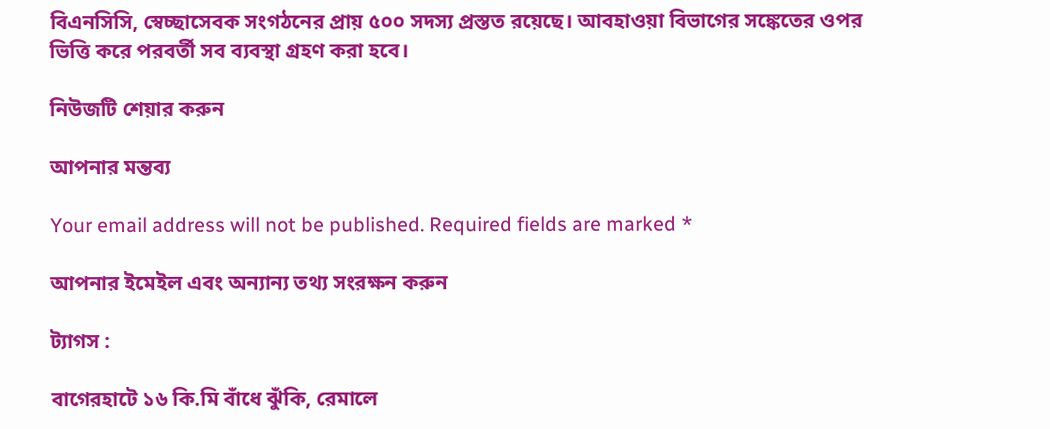বিএনসিসি, স্বেচ্ছাসেবক সংগঠনের প্রায় ৫০০ সদস্য প্রস্তত রয়েছে। আবহাওয়া বিভাগের সঙ্কেতের ওপর ভিত্তি করে পরবর্তী সব ব্যবস্থা গ্রহণ করা হবে।

নিউজটি শেয়ার করুন

আপনার মন্তব্য

Your email address will not be published. Required fields are marked *

আপনার ইমেইল এবং অন্যান্য তথ্য সংরক্ষন করুন

ট্যাগস :

বাগেরহাটে ১৬ কি.মি বাঁধে ঝুঁকি, রেমালে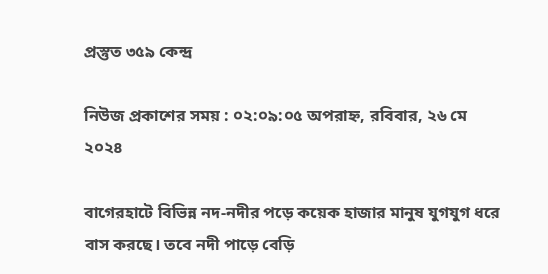প্রস্তুত ৩৫৯ কেন্দ্র

নিউজ প্রকাশের সময় : ০২:০৯:০৫ অপরাহ্ন, রবিবার, ২৬ মে ২০২৪

বাগেরহাটে বিভিন্ন নদ-নদীর পড়ে কয়েক হাজার মানুষ যুগযুগ ধরে বাস করছে। তবে নদী পাড়ে বেড়ি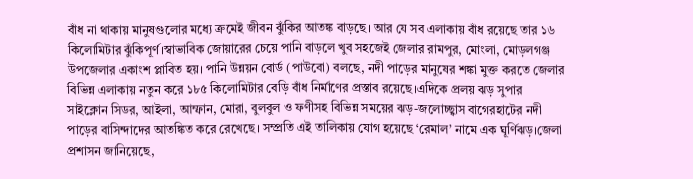বাঁধ না থাকায় মানুষগুলোর মধ্যে ক্রমেই জীবন ঝুঁকির আতঙ্ক বাড়ছে। আর যে সব এলাকায় বাঁধ রয়েছে তার ১৬ কিলোমিটার ঝুঁকিপূর্ণ।স্বাভাবিক জোয়ারের চেয়ে পানি বাড়লে খুব সহজেই জেলার রামপুর, মোংলা, মোড়লগঞ্জ উপজেলার একাংশ প্লাবিত হয়। পানি উন্নয়ন বোর্ড (পাউবো) বলছে, নদী পাড়ের মানুষের শঙ্কা মুক্ত করতে জেলার বিভিন্ন এলাকায় নতুন করে ১৮৫ কিলোমিটার বেড়ি বাঁধ নির্মাণের প্রস্তাব রয়েছে।এদিকে প্রলয় ঝড় সুপার সাইক্লোন সিডর, আইলা, আম্ফান, মোরা, বুলবুল ও ফণীসহ বিভিন্ন সময়ের ঝড়-জলোচ্ছ্বাস বাগেরহাটের নদী পাড়ের বাসিন্দাদের আতঙ্কিত করে রেখেছে। সম্প্রতি এই তালিকায় যোগ হয়েছে ‘রেমাল’ নামে এক ঘূর্ণিঝড়।জেলা প্রশাসন জানিয়েছে,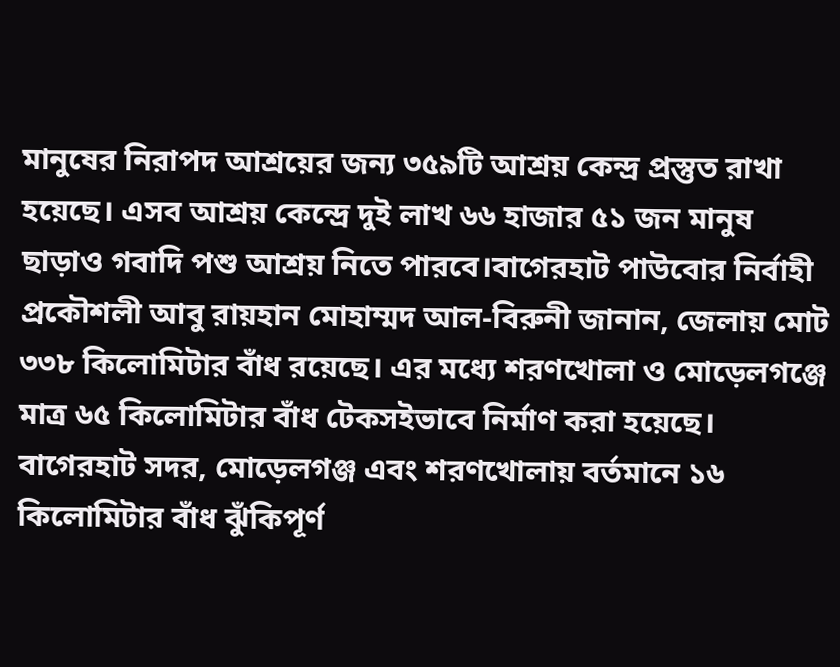মানুষের নিরাপদ আশ্রয়ের জন্য ৩৫৯টি আশ্রয় কেন্দ্র প্রস্তুত রাখা হয়েছে। এসব আশ্রয় কেন্দ্রে দুই লাখ ৬৬ হাজার ৫১ জন মানুষ ছাড়াও গবাদি পশু আশ্রয় নিতে পারবে।বাগেরহাট পাউবোর নির্বাহী প্রকৌশলী আবু রায়হান মোহাম্মদ আল-বিরুনী জানান, জেলায় মোট ৩৩৮ কিলোমিটার বাঁধ রয়েছে। এর মধ্যে শরণখোলা ও মোড়েলগঞ্জে মাত্র ৬৫ কিলোমিটার বাঁধ টেকসইভাবে নির্মাণ করা হয়েছে। বাগেরহাট সদর, মোড়েলগঞ্জ এবং শরণখোলায় বর্তমানে ১৬ কিলোমিটার বাঁধ ঝুঁকিপূর্ণ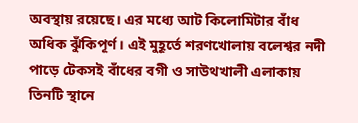অবস্থায় রয়েছে। এর মধ্যে আট কিলোমিটার বাঁধ অধিক ঝুঁকিপূর্ণ। এই মুহূর্তে শরণখোলায় বলেশ্বর নদী পাড়ে টেকসই বাঁধের বগী ও সাউথখালী এলাকায় তিনটি স্থানে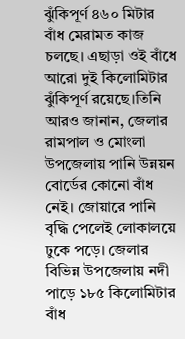ঝুঁকিপূর্ণ ৪৬০ মিটার বাঁধ মেরামত কাজ চলছে। এছাড়া ওই বাঁধে আরো দুই কিলোমিটার ঝুঁকিপূর্ণ রয়েছে।তিনি আরও জানান, জেলার রামপাল ও মোংলা উপজেলায় পানি উন্নয়ন বোর্ডের কোনো বাঁধ নেই। জোয়ারে পানি বৃদ্ধি পেলেই লোকালয়ে ঢুকে পড়ে। জেলার বিভিন্ন উপজেলায় নদী পাড়ে ১৮৫ কিলোমিটার বাঁধ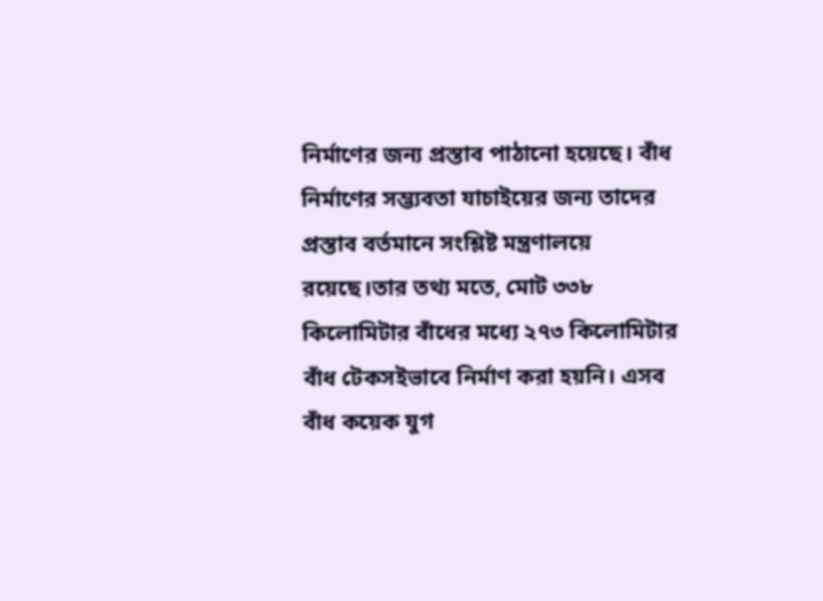নির্মাণের জন্য প্রস্তাব পাঠানো হয়েছে। বাঁধ নির্মাণের সম্ভ্যবতা যাচাইয়ের জন্য তাদের প্রস্তাব বর্তমানে সংশ্লিষ্ট মন্ত্রণালয়ে রয়েছে।তার তথ্য মতে, মোট ৩৩৮ কিলোমিটার বাঁধের মধ্যে ২৭৩ কিলোমিটার বাঁধ টেকসইভাবে নির্মাণ করা হয়নি। এসব বাঁধ কয়েক যুগ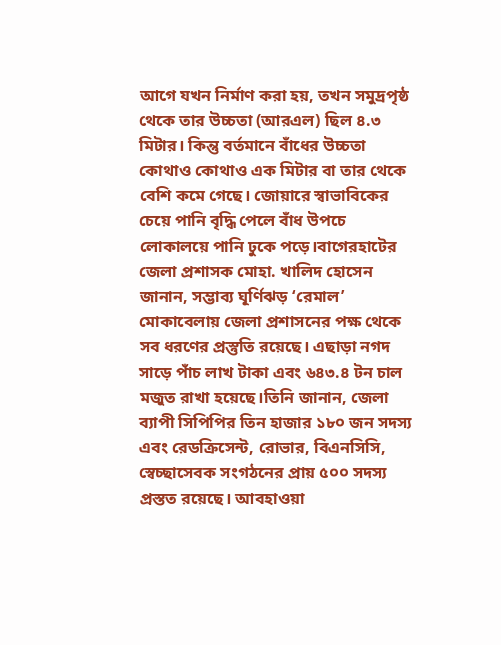আগে যখন নির্মাণ করা হয়, তখন সমুদ্রপৃষ্ঠ থেকে তার উচ্চতা (আরএল) ছিল ৪.৩ মিটার। কিন্তু বর্তমানে বাঁধের উচ্চতা কোথাও কোথাও এক মিটার বা তার থেকে বেশি কমে গেছে। জোয়ারে স্বাভাবিকের চেয়ে পানি বৃদ্ধি পেলে বাঁধ উপচে লোকালয়ে পানি ঢুকে পড়ে।বাগেরহাটের জেলা প্রশাসক মোহা. খালিদ হোসেন জানান, সম্ভাব্য ঘূর্ণিঝড় ‘রেমাল’ মোকাবেলায় জেলা প্রশাসনের পক্ষ থেকে সব ধরণের প্রস্তুতি রয়েছে। এছাড়া নগদ সাড়ে পাঁচ লাখ টাকা এবং ৬৪৩.৪ টন চাল মজুত রাখা হয়েছে।তিনি জানান, জেলা ব্যাপী সিপিপির তিন হাজার ১৮০ জন সদস্য এবং রেডক্রিসেন্ট, রোভার, বিএনসিসি, স্বেচ্ছাসেবক সংগঠনের প্রায় ৫০০ সদস্য প্রস্তত রয়েছে। আবহাওয়া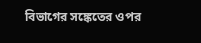বিভাগের সঙ্কেতের ওপর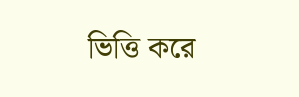ভিত্তি করে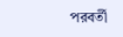পরবর্তী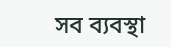সব ব্যবস্থা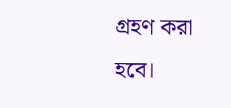গ্রহণ করা হবে।